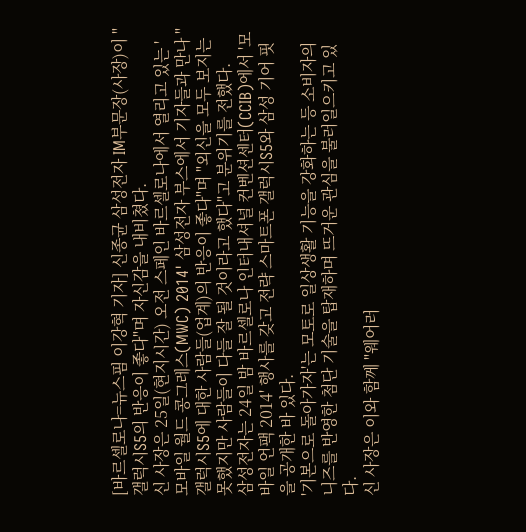[바르셀로나=뉴스핌 이강혁 기자] 신종균 삼성전자 IM부문장(사장)이 "갤럭시S5의 반응이 좋다"며 자신감을 내비쳤다.
신 사장은 25일(현지시간) 오전 스페인 바르셀로나에서 열리고 있는 '모바일 월드 콩그레스(MWC) 2014' 삼성전자 부스에서 기자들과 만나 "갤럭시S5에 대한 사람들(업계)의 반응이 좋다"며 "외신을 모두 보지는 못했지만 사람들이 다들 잘 될 것이라고 했다"고 분위기를 전했다.
삼성전자는 24일 밤 바르셀로나 인터내셔널 컨벤션센터(CCIB)에서 '모바일 언팩 2014' 행사를 갖고 전략 스마트폰 갤럭시S5와 삼성 기어 핏을 공개한 바 있다.
'기본으로 돌아가자'는 모토로 일상생활 기능을 강화하는 등 소비자의 니즈를 반영한 첨단 기술을 탑재하며 뜨거운 관심을 불러일으키고 있다.
신 사장은 이와 함께 "웨어러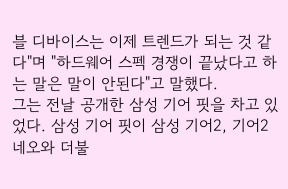블 디바이스는 이제 트렌드가 되는 것 같다"며 "하드웨어 스펙 경쟁이 끝났다고 하는 말은 말이 안된다"고 말했다.
그는 전날 공개한 삼성 기어 핏을 차고 있었다. 삼성 기어 핏이 삼성 기어2, 기어2 네오와 더불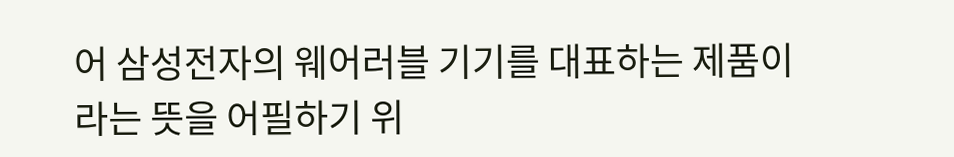어 삼성전자의 웨어러블 기기를 대표하는 제품이라는 뜻을 어필하기 위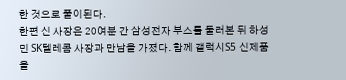한 것으로 풀이된다.
한편 신 사장은 20여분 간 삼성전자 부스를 둘러본 뒤 하성민 SK텔레콤 사장과 만남을 가졌다. 함께 갤럭시S5 신제품을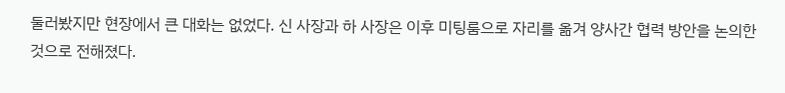둘러봤지만 현장에서 큰 대화는 없었다. 신 사장과 하 사장은 이후 미팅룸으로 자리를 옮겨 양사간 협력 방안을 논의한 것으로 전해졌다.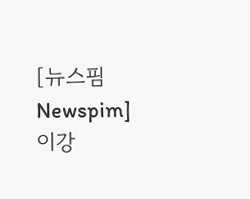[뉴스핌 Newspim] 이강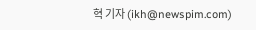혁 기자 (ikh@newspim.com)